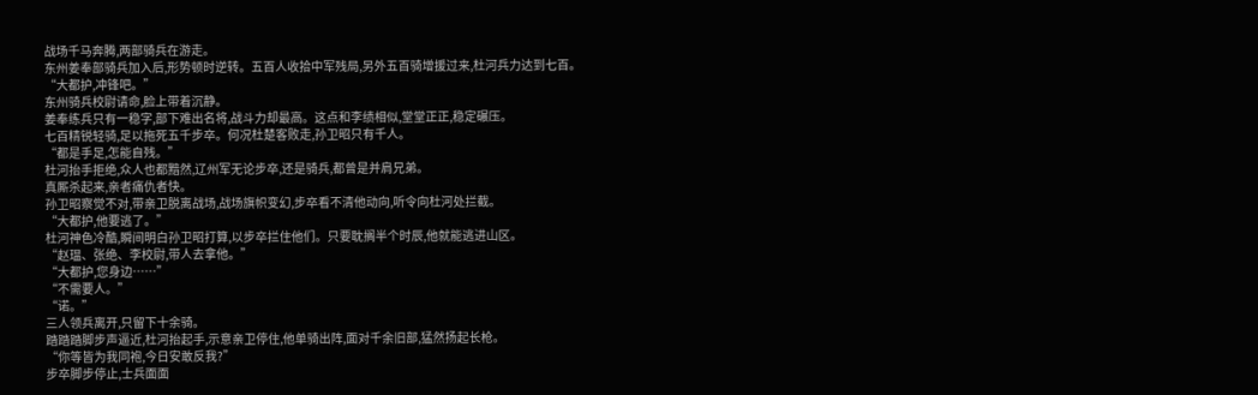战场千马奔腾,两部骑兵在游走。
东州姜奉部骑兵加入后,形势顿时逆转。五百人收拾中军残局,另外五百骑增援过来,杜河兵力达到七百。
“大都护,冲锋吧。”
东州骑兵校尉请命,脸上带着沉静。
姜奉练兵只有一稳字,部下难出名将,战斗力却最高。这点和李绩相似,堂堂正正,稳定碾压。
七百精锐轻骑,足以拖死五千步卒。何况杜楚客败走,孙卫昭只有千人。
“都是手足,怎能自残。”
杜河抬手拒绝,众人也都黯然,辽州军无论步卒,还是骑兵,都曾是并肩兄弟。
真厮杀起来,亲者痛仇者快。
孙卫昭察觉不对,带亲卫脱离战场,战场旗帜变幻,步卒看不清他动向,听令向杜河处拦截。
“大都护,他要逃了。”
杜河神色冷酷,瞬间明白孙卫昭打算,以步卒拦住他们。只要耽搁半个时辰,他就能逃进山区。
“赵瑥、张绝、李校尉,带人去拿他。”
“大都护,您身边……”
“不需要人。”
“诺。”
三人领兵离开,只留下十余骑。
踏踏踏脚步声逼近,杜河抬起手,示意亲卫停住,他单骑出阵,面对千余旧部,猛然扬起长枪。
“你等皆为我同袍,今日安敢反我?”
步卒脚步停止,士兵面面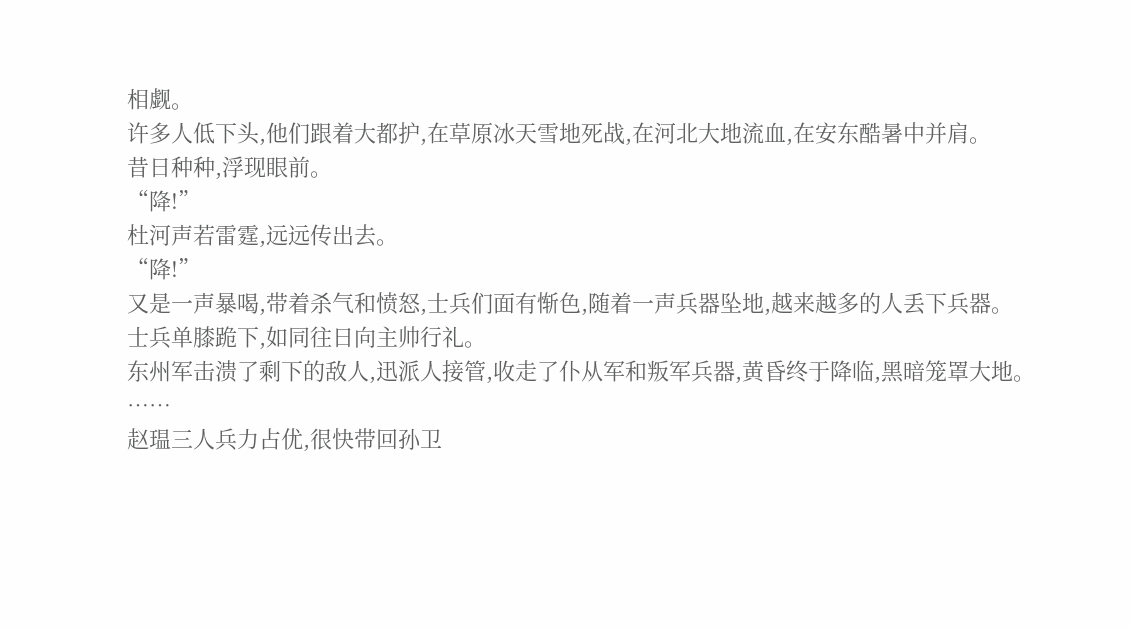相觑。
许多人低下头,他们跟着大都护,在草原冰天雪地死战,在河北大地流血,在安东酷暑中并肩。
昔日种种,浮现眼前。
“降!”
杜河声若雷霆,远远传出去。
“降!”
又是一声暴喝,带着杀气和愤怒,士兵们面有惭色,随着一声兵器坠地,越来越多的人丢下兵器。
士兵单膝跪下,如同往日向主帅行礼。
东州军击溃了剩下的敌人,迅派人接管,收走了仆从军和叛军兵器,黄昏终于降临,黑暗笼罩大地。
……
赵瑥三人兵力占优,很快带回孙卫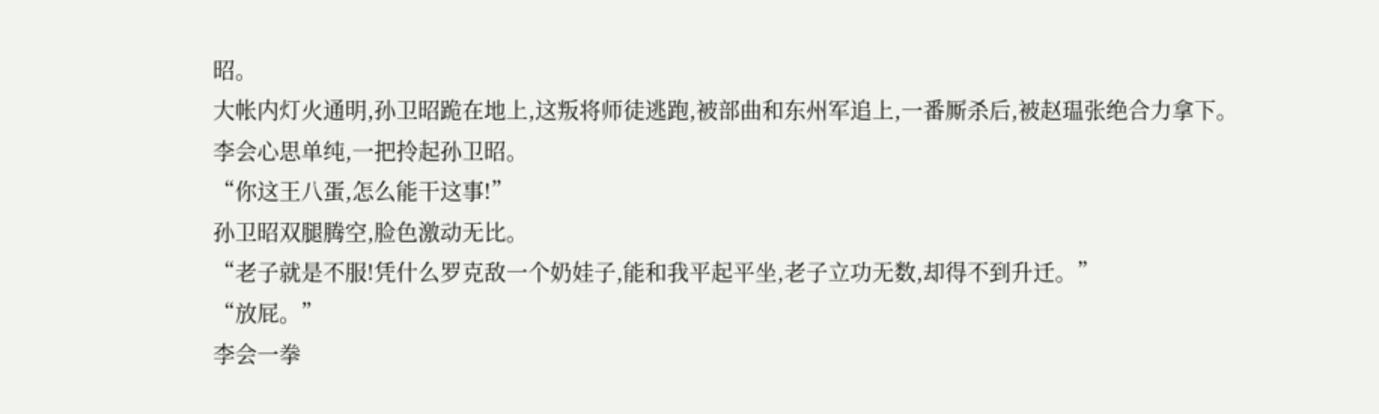昭。
大帐内灯火通明,孙卫昭跪在地上,这叛将师徒逃跑,被部曲和东州军追上,一番厮杀后,被赵瑥张绝合力拿下。
李会心思单纯,一把拎起孙卫昭。
“你这王八蛋,怎么能干这事!”
孙卫昭双腿腾空,脸色激动无比。
“老子就是不服!凭什么罗克敌一个奶娃子,能和我平起平坐,老子立功无数,却得不到升迁。”
“放屁。”
李会一拳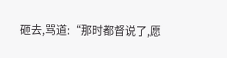砸去,骂道:“那时都督说了,愿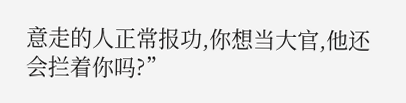意走的人正常报功,你想当大官,他还会拦着你吗?”